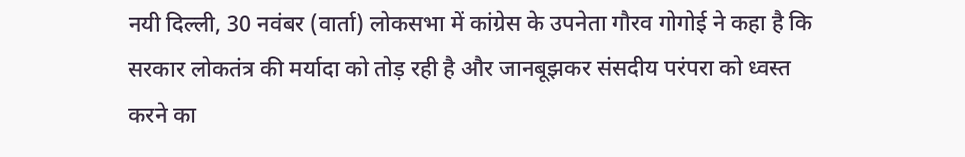नयी दिल्ली, 30 नवंबर (वार्ता) लोकसभा में कांग्रेस के उपनेता गौरव गोगोई ने कहा है कि सरकार लोकतंत्र की मर्यादा को तोड़ रही है और जानबूझकर संसदीय परंपरा को ध्वस्त करने का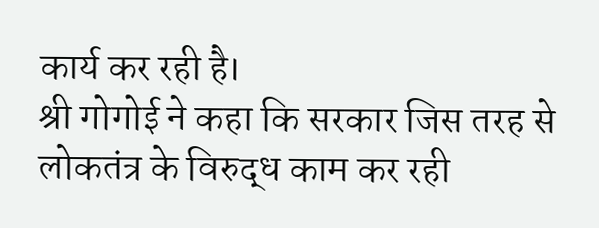कार्य कर रही है।
श्री गोगोई ने कहा कि सरकार जिस तरह से लोकतंत्र के विरुद्ध काम कर रही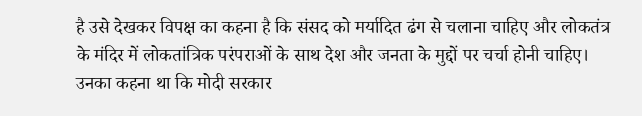है उसे देखकर विपक्ष का कहना है कि संसद को मर्यादित ढंग से चलाना चाहिए और लोकतंत्र के मंदिर में लोकतांत्रिक परंपराओं के साथ देश और जनता के मुद्दों पर चर्चा होनी चाहिए। उनका कहना था कि मोदी सरकार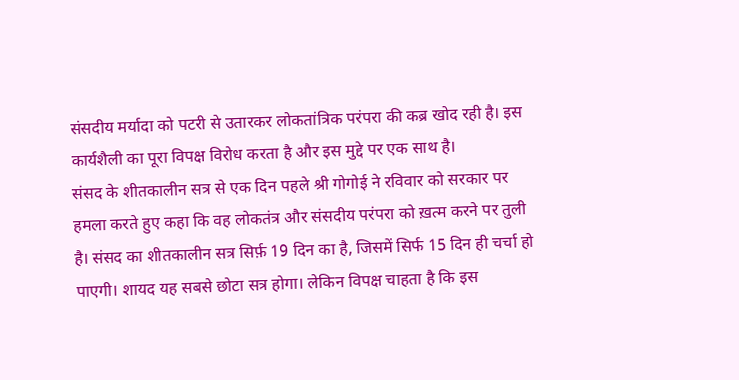संसदीय मर्यादा को पटरी से उतारकर लोकतांत्रिक परंपरा की कब्र खोद रही है। इस कार्यशैली का पूरा विपक्ष विरोध करता है और इस मुद्दे पर एक साथ है।
संसद के शीतकालीन सत्र से एक दिन पहले श्री गोगोई ने रविवार को सरकार पर हमला करते हुए कहा कि वह लोकतंत्र और संसदीय परंपरा को ख़त्म करने पर तुली है। संसद का शीतकालीन सत्र सिर्फ़ 19 दिन का है, जिसमें सिर्फ 15 दिन ही चर्चा हो पाएगी। शायद यह सबसे छोटा सत्र होगा। लेकिन विपक्ष चाहता है कि इस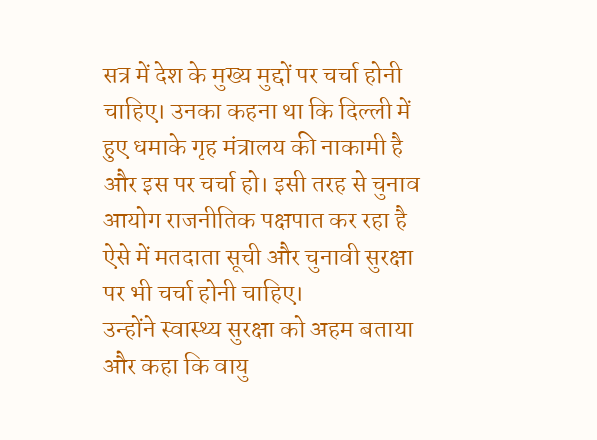सत्र में देश के मुख्य मुद्दों पर चर्चा होनी चाहिए। उनका कहना था कि दिल्ली में हुए धमाके गृह मंत्रालय की नाकामी है और इस पर चर्चा हो। इसी तरह से चुनाव आयोग राजनीतिक पक्षपात कर रहा है ऐसे में मतदाता सूची और चुनावी सुरक्षा पर भी चर्चा होनी चाहिए।
उन्होंने स्वास्थ्य सुरक्षा को अहम बताया और कहा कि वायु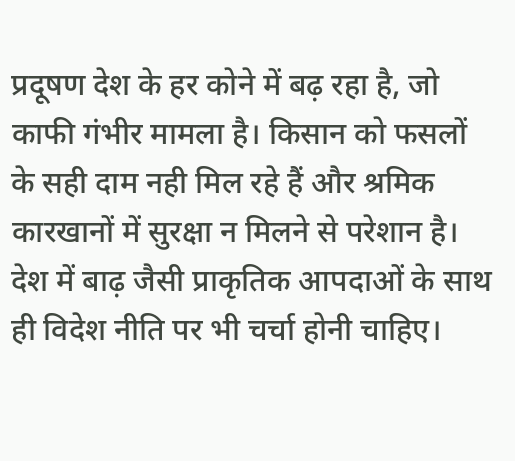प्रदूषण देश के हर कोने में बढ़ रहा है, जो काफी गंभीर मामला है। किसान को फसलों के सही दाम नही मिल रहे हैं और श्रमिक कारखानों में सुरक्षा न मिलने से परेशान है। देश में बाढ़ जैसी प्राकृतिक आपदाओं के साथ ही विदेश नीति पर भी चर्चा होनी चाहिए।